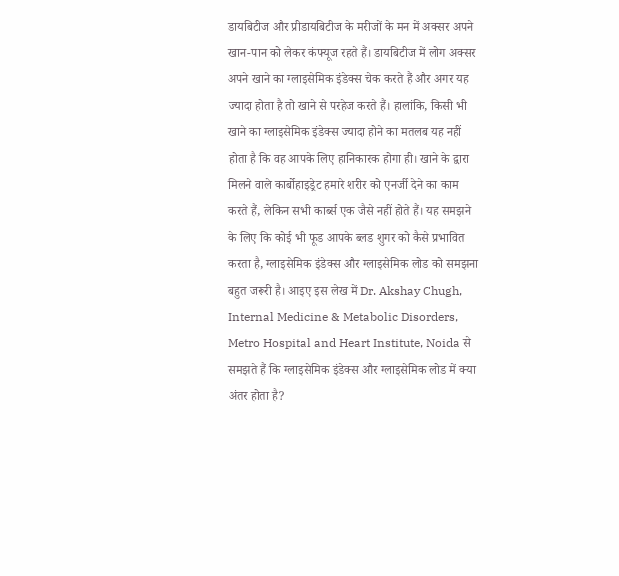डायबिटीज और प्रीडायबिटीज के मरीजों के मन में अक्सर अपने खान-पान को लेकर कंफ्यूज रहते हैं। डायबिटीज में लोग अक्सर अपने खाने का ग्लाइसेमिक इंडेक्स चेक करते हैं और अगर यह ज्यादा होता है तो खाने से परहेज करते हैं। हालांकि, किसी भी खाने का ग्लाइसेमिक इंडेक्स ज्यादा होने का मतलब यह नहीं होता है कि वह आपके लिए हानिकारक होगा ही। खाने के द्वारा मिलने वाले कार्बोहाइड्रेट हमारे शरीर को एनर्जी देने का काम करते हैं, लेकिन सभी कार्ब्स एक जैसे नहीं होते हैं। यह समझने के लिए कि कोई भी फूड आपके ब्लड शुगर को कैसे प्रभावित करता है, ग्लाइसेमिक इंडेक्स और ग्लाइसेमिक लोड को समझना बहुत जरूरी है। आइए इस लेख में Dr. Akshay Chugh, Internal Medicine & Metabolic Disorders, Metro Hospital and Heart Institute, Noida से समझते हैं कि ग्लाइसेमिक इंडेक्स और ग्लाइसेमिक लोड में क्या अंतर होता है?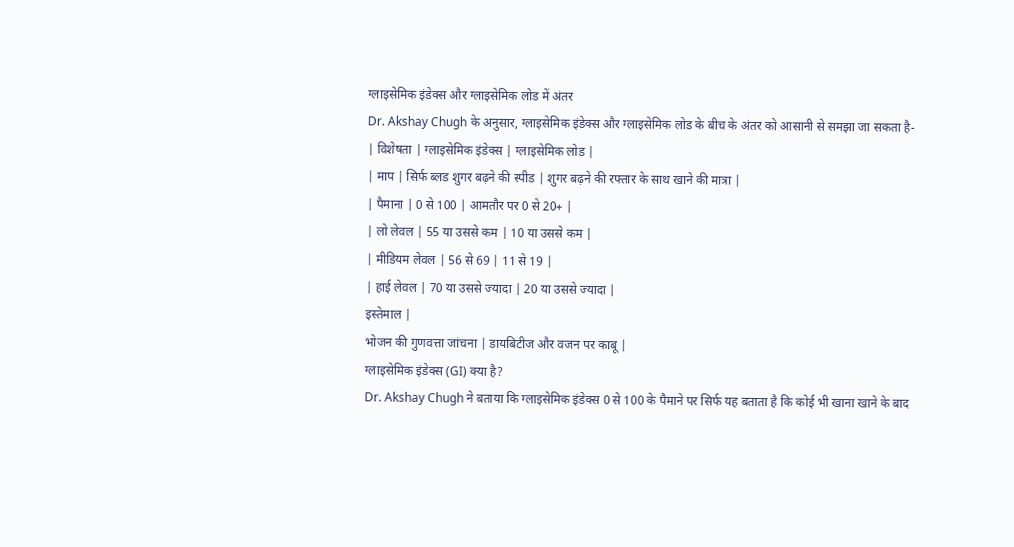ग्लाइसेमिक इंडेक्स और ग्लाइसेमिक लोड में अंतर
Dr. Akshay Chugh के अनुसार, ग्लाइसेमिक इंडेक्स और ग्लाइसेमिक लोड के बीच के अंतर को आसानी से समझा जा सकता है-
| विशेषता | ग्लाइसेमिक इंडेक्स | ग्लाइसेमिक लोड |
| माप | सिर्फ ब्लड शुगर बढ़ने की स्पीड | शुगर बढ़ने की रफ्तार के साथ खाने की मात्रा |
| पैमाना | 0 से 100 | आमतौर पर 0 से 20+ |
| लो लेवल | 55 या उससे कम | 10 या उससे कम |
| मीडियम लेवल | 56 से 69 | 11 से 19 |
| हाई लेवल | 70 या उससे ज्यादा | 20 या उससे ज्यादा |
इस्तेमाल |
भोजन की गुणवत्ता जांचना | डायबिटीज और वजन पर काबू |
ग्लाइसेमिक इंडेक्स (GI) क्या है?
Dr. Akshay Chugh ने बताया कि ग्लाइसेमिक इंडेक्स 0 से 100 के पैमाने पर सिर्फ यह बताता है कि कोई भी खाना खाने के बाद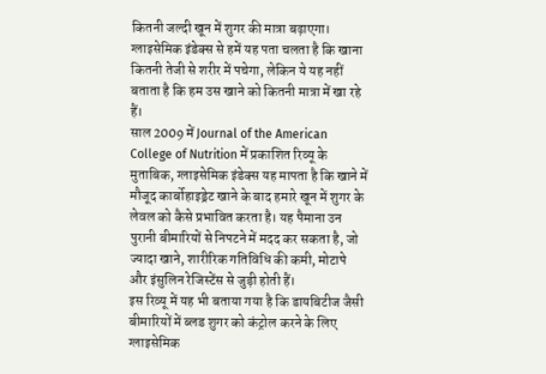कितनी जल्दी खून में शुगर की मात्रा बढ़ाएगा। ग्लाइसेमिक इंडेक्स से हमें यह पता चलता है कि खाना कितनी तेजी से शरीर में पचेगा, लेकिन ये यह नहीं बताता है कि हम उस खाने को कितनी मात्रा में खा रहे हैं।
साल 2009 में Journal of the American College of Nutrition में प्रकाशित रिव्यू के मुताबिक, ग्लाइसेमिक इंडेक्स यह मापता है कि खाने में मौजूद कार्बोहाइड्रेट खाने के बाद हमारे खून में शुगर के लेवल को कैसे प्रभावित करता है। यह पैमाना उन पुरानी बीमारियों से निपटने में मदद कर सकता है, जो ज्यादा खाने, शारीरिक गतिविधि की कमी, मोटापे और इंसुलिन रेजिस्टेंस से जुड़ी होती हैं।
इस रिव्यू में यह भी बताया गया है कि डायबिटीज जैसी बीमारियों में ब्लड शुगर को कंट्रोल करने के लिए ग्लाइसेमिक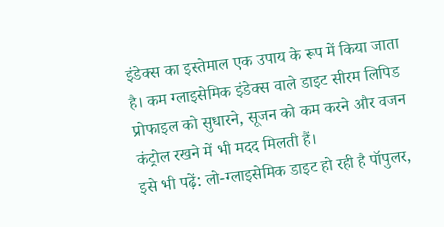इंडेक्स का इस्तेमाल एक उपाय के रूप में किया जाता है। कम ग्लाइसेमिक इंडेक्स वाले डाइट सीरम लिपिड प्रोफाइल को सुधारने, सूजन को कम करने और वजन कंट्रोल रखने में भी मदद मिलती हैं।
इसे भी पढ़ें: लो-ग्लाइसेमिक डाइट हो रही है पॉपुलर,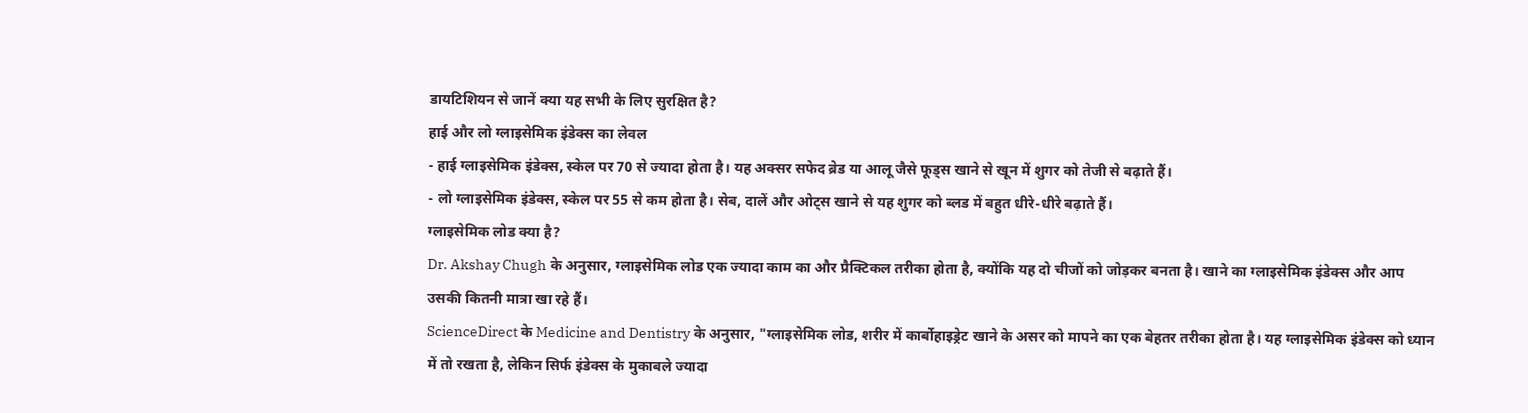डायटिशियन से जानें क्या यह सभी के लिए सुरक्षित है?
हाई और लो ग्लाइसेमिक इंडेक्स का लेवल
- हाई ग्लाइसेमिक इंडेक्स, स्केल पर 70 से ज्यादा होता है। यह अक्सर सफेद ब्रेड या आलू जैसे फूड्स खाने से खून में शुगर को तेजी से बढ़ाते हैं।
- लो ग्लाइसेमिक इंडेक्स, स्केल पर 55 से कम होता है। सेब, दालें और ओट्स खाने से यह शुगर को ब्लड में बहुत धीरे-धीरे बढ़ाते हैं।
ग्लाइसेमिक लोड क्या है?
Dr. Akshay Chugh के अनुसार, ग्लाइसेमिक लोड एक ज्यादा काम का और प्रैक्टिकल तरीका होता है, क्योंकि यह दो चीजों को जोड़कर बनता है। खाने का ग्लाइसेमिक इंडेक्स और आप उसकी कितनी मात्रा खा रहे हैं।
ScienceDirect के Medicine and Dentistry के अनुसार, "ग्लाइसेमिक लोड, शरीर में कार्बोहाइड्रेट खाने के असर को मापने का एक बेहतर तरीका होता है। यह ग्लाइसेमिक इंडेक्स को ध्यान में तो रखता है, लेकिन सिर्फ इंडेक्स के मुकाबले ज्यादा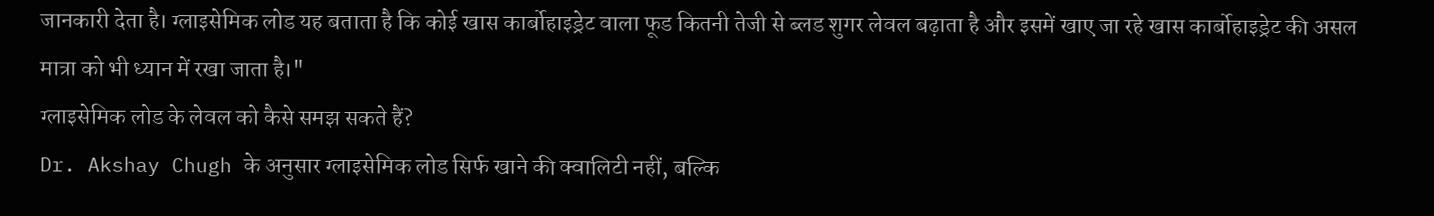जानकारी देता है। ग्लाइसेमिक लोड यह बताता है कि कोई खास कार्बोहाइड्रेट वाला फूड कितनी तेजी से ब्लड शुगर लेवल बढ़ाता है और इसमें खाए जा रहे खास कार्बोहाइड्रेट की असल मात्रा को भी ध्यान में रखा जाता है।"
ग्लाइसेमिक लोड के लेवल को कैसे समझ सकते हैं?
Dr. Akshay Chugh के अनुसार ग्लाइसेमिक लोड सिर्फ खाने की क्वालिटी नहीं, बल्कि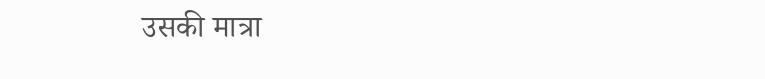उसकी मात्रा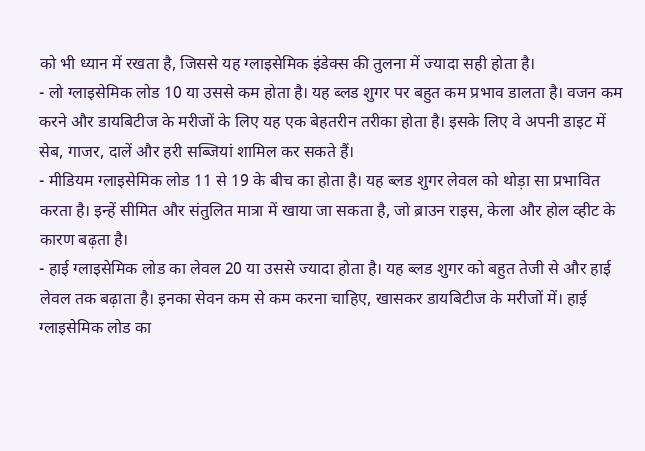को भी ध्यान में रखता है, जिससे यह ग्लाइसेमिक इंडेक्स की तुलना में ज्यादा सही होता है।
- लो ग्लाइसेमिक लोड 10 या उससे कम होता है। यह ब्लड शुगर पर बहुत कम प्रभाव डालता है। वजन कम करने और डायबिटीज के मरीजों के लिए यह एक बेहतरीन तरीका होता है। इसके लिए वे अपनी डाइट में सेब, गाजर, दालें और हरी सब्जियां शामिल कर सकते हैं।
- मीडियम ग्लाइसेमिक लोड 11 से 19 के बीच का होता है। यह ब्लड शुगर लेवल को थोड़ा सा प्रभावित करता है। इन्हें सीमित और संतुलित मात्रा में खाया जा सकता है, जो ब्राउन राइस, केला और होल व्हीट के कारण बढ़ता है।
- हाई ग्लाइसेमिक लोड का लेवल 20 या उससे ज्यादा होता है। यह ब्लड शुगर को बहुत तेजी से और हाई लेवल तक बढ़ाता है। इनका सेवन कम से कम करना चाहिए, खासकर डायबिटीज के मरीजों में। हाई ग्लाइसेमिक लोड का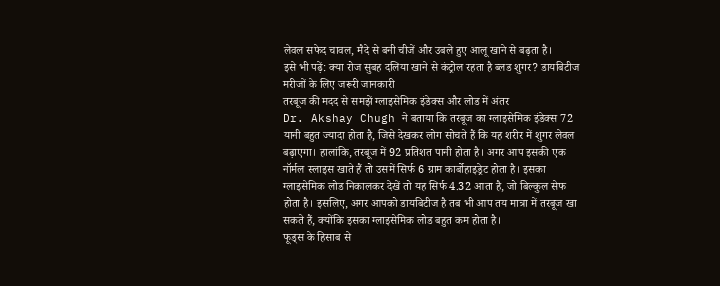लेवल सफेद चावल, मैदे से बनी चीजें और उबले हुए आलू खाने से बढ़ता है।
इसे भी पढ़ें: क्या रोज सुबह दलिया खाने से कंट्रोल रहता है ब्लड शुगर? डायबिटीज मरीजों के लिए जरूरी जानकारी
तरबूज की मदद से समझें ग्लाइसेमिक इंडेक्स और लोड में अंतर
Dr. Akshay Chugh ने बताया कि तरबूज का ग्लाइसेमिक इंडेक्स 72 यानी बहुत ज्यादा होता है, जिसे देखकर लोग सोचते हैं कि यह शरीर में शुगर लेवल बढ़ाएगा। हालांकि, तरबूज में 92 प्रतिशत पानी होता है। अगर आप इसकी एक नॉर्मल स्लाइस खाते हैं तो उसमें सिर्फ 6 ग्राम कार्बोहाइड्रेट होता है। इसका ग्लाइसेमिक लोड निकालकर देखें तो यह सिर्फ 4.32 आता है, जो बिल्कुल सेफ होता है। इसलिए, अगर आपको डायबिटीज है तब भी आप तय मात्रा में तरबूज खा सकते हैं, क्योंकि इसका ग्लाइसेमिक लोड बहुत कम होता है।
फूड्स के हिसाब से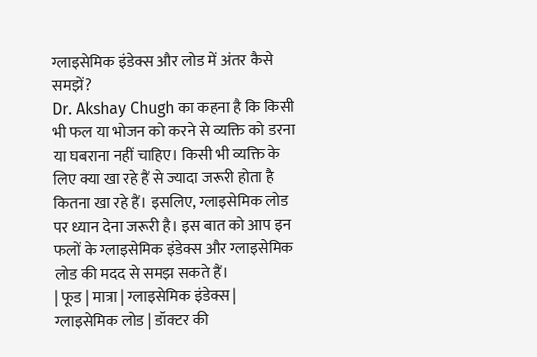ग्लाइसेमिक इंडेक्स और लोड में अंतर कैसे समझें?
Dr. Akshay Chugh का कहना है कि किसी भी फल या भोजन को करने से व्यक्ति को डरना या घबराना नहीं चाहिए। किसी भी व्यक्ति के लिए क्या खा रहे हैं से ज्यादा जरूरी होता है कितना खा रहे हैं। इसलिए, ग्लाइसेमिक लोड पर ध्यान देना जरूरी है। इस बात को आप इन फलों के ग्लाइसेमिक इंडेक्स और ग्लाइसेमिक लोड की मदद से समझ सकते हैं।
| फूड | मात्रा | ग्लाइसेमिक इंडेक्स | ग्लाइसेमिक लोड | डॉक्टर की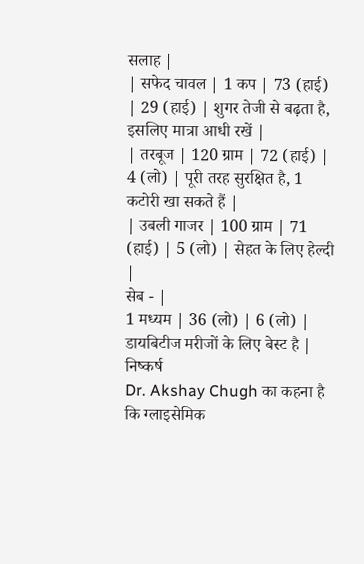सलाह |
| सफेद चावल | 1 कप | 73 (हाई) | 29 (हाई) | शुगर तेजी से बढ़ता है, इसलिए मात्रा आधी रखें |
| तरबूज | 120 ग्राम | 72 (हाई) | 4 (लो) | पूरी तरह सुरक्षित है, 1 कटोरी खा सकते हैं |
| उबली गाजर | 100 ग्राम | 71 (हाई) | 5 (लो) | सेहत के लिए हेल्दी |
सेब - |
1 मध्यम | 36 (लो) | 6 (लो) | डायबिटीज मरीजों के लिए बेस्ट है |
निष्कर्ष
Dr. Akshay Chugh का कहना है कि ग्लाइसेमिक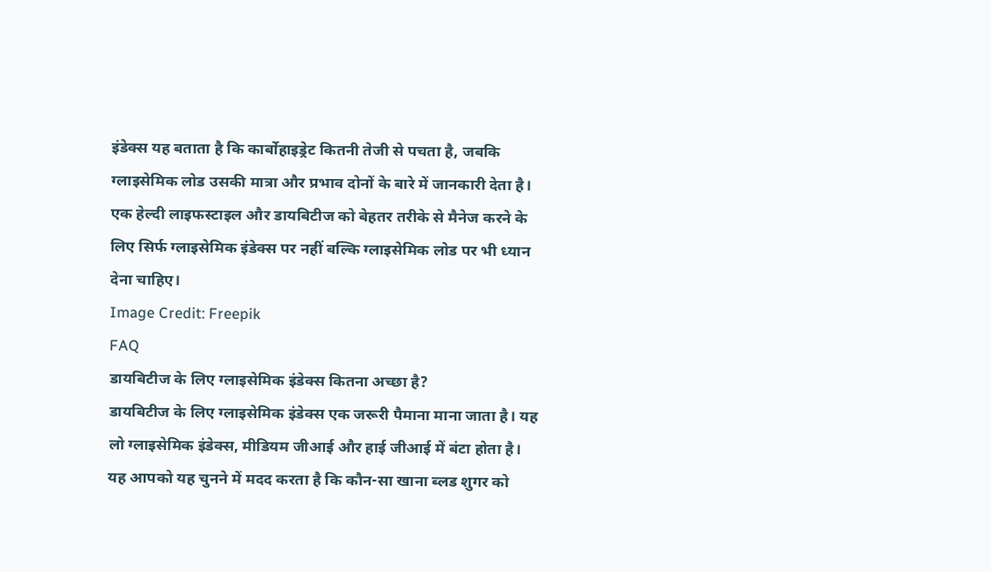इंडेक्स यह बताता है कि कार्बोहाइड्रेट कितनी तेजी से पचता है, जबकि ग्लाइसेमिक लोड उसकी मात्रा और प्रभाव दोनों के बारे में जानकारी देता है। एक हेल्दी लाइफस्टाइल और डायबिटीज को बेहतर तरीके से मैनेज करने के लिए सिर्फ ग्लाइसेमिक इंडेक्स पर नहीं बल्कि ग्लाइसेमिक लोड पर भी ध्यान देना चाहिए।
Image Credit: Freepik
FAQ
डायबिटीज के लिए ग्लाइसेमिक इंडेक्स कितना अच्छा है?
डायबिटीज के लिए ग्लाइसेमिक इंडेक्स एक जरूरी पैमाना माना जाता है। यह लो ग्लाइसेमिक इंडेक्स, मीडियम जीआई और हाई जीआई में बंटा होता है। यह आपको यह चुनने में मदद करता है कि कौन-सा खाना ब्लड शुगर को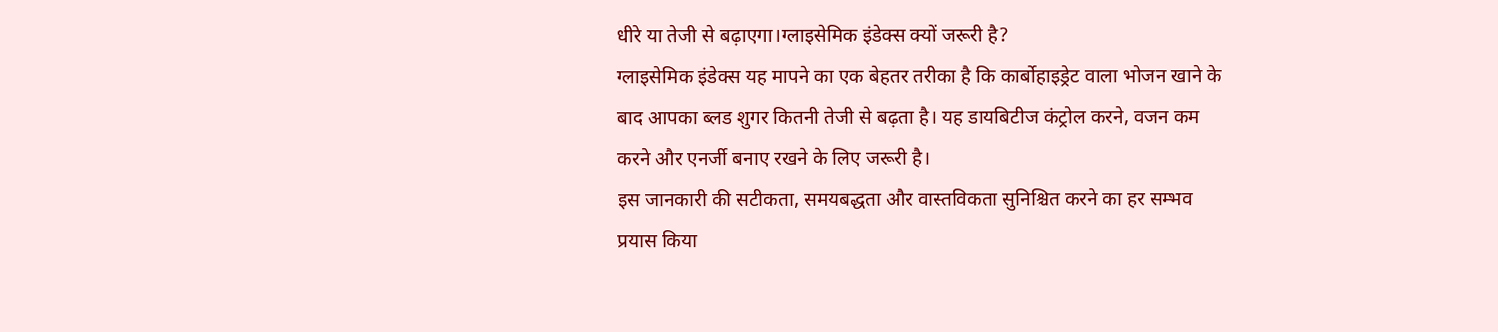धीरे या तेजी से बढ़ाएगा।ग्लाइसेमिक इंडेक्स क्यों जरूरी है?
ग्लाइसेमिक इंडेक्स यह मापने का एक बेहतर तरीका है कि कार्बोहाइड्रेट वाला भोजन खाने के बाद आपका ब्लड शुगर कितनी तेजी से बढ़ता है। यह डायबिटीज कंट्रोल करने, वजन कम करने और एनर्जी बनाए रखने के लिए जरूरी है।
इस जानकारी की सटीकता, समयबद्धता और वास्तविकता सुनिश्चित करने का हर सम्भव प्रयास किया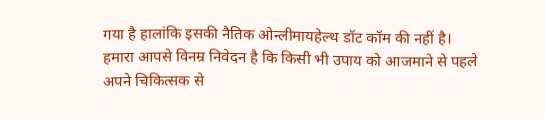गया है हालांकि इसकी नैतिक ओन्लीमायहेल्थ डॉट कॉम की नहीं है। हमारा आपसे विनम्र निवेदन है कि किसी भी उपाय को आजमाने से पहले अपने चिकित्सक से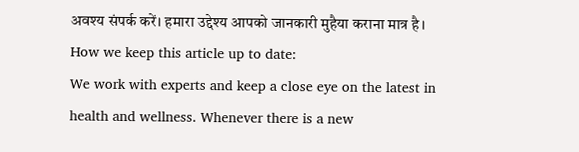अवश्य संपर्क करें। हमारा उद्देश्य आपको जानकारी मुहैया कराना मात्र है।
How we keep this article up to date:
We work with experts and keep a close eye on the latest in health and wellness. Whenever there is a new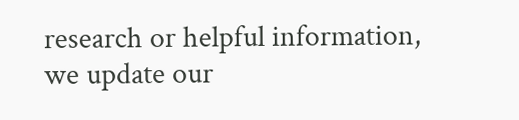research or helpful information, we update our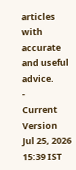articles with accurate and useful advice.
-
Current Version
Jul 25, 2026 15:39 IST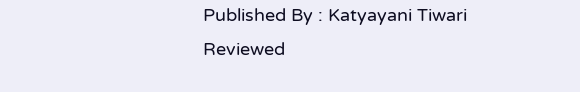Published By : Katyayani Tiwari
Reviewed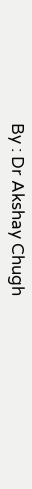By : Dr Akshay Chugh